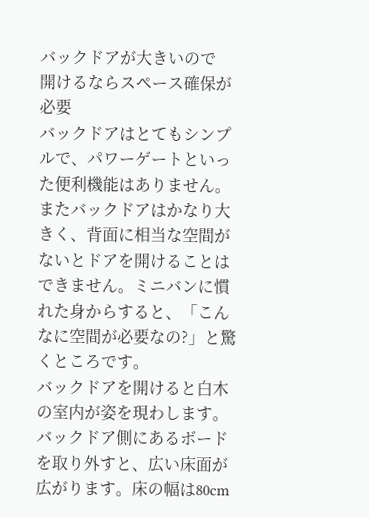バックドアが大きいので
開けるならスペース確保が必要
バックドアはとてもシンプルで、パワーゲートといった便利機能はありません。またバックドアはかなり大きく、背面に相当な空間がないとドアを開けることはできません。ミニバンに慣れた身からすると、「こんなに空間が必要なの?」と驚くところです。
バックドアを開けると白木の室内が姿を現わします。バックドア側にあるボードを取り外すと、広い床面が広がります。床の幅は80cm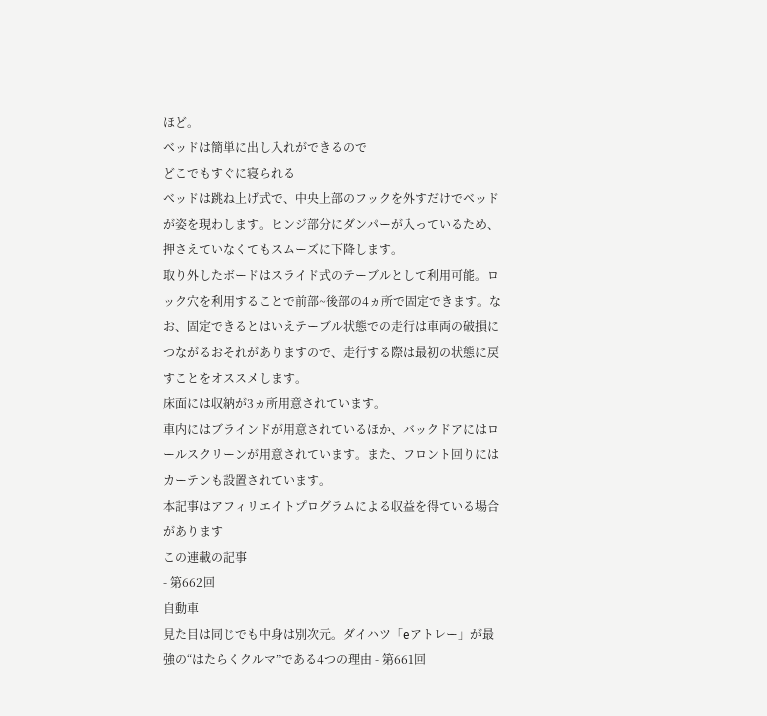ほど。
ベッドは簡単に出し入れができるので
どこでもすぐに寝られる
ベッドは跳ね上げ式で、中央上部のフックを外すだけでベッドが姿を現わします。ヒンジ部分にダンパーが入っているため、押さえていなくてもスムーズに下降します。
取り外したボードはスライド式のテーブルとして利用可能。ロック穴を利用することで前部~後部の4ヵ所で固定できます。なお、固定できるとはいえテーブル状態での走行は車両の破損につながるおそれがありますので、走行する際は最初の状態に戻すことをオススメします。
床面には収納が3ヵ所用意されています。
車内にはブラインドが用意されているほか、バックドアにはロールスクリーンが用意されています。また、フロント回りにはカーテンも設置されています。
本記事はアフィリエイトプログラムによる収益を得ている場合があります
この連載の記事
- 第662回
自動車
見た目は同じでも中身は別次元。ダイハツ「eアトレー」が最強の“はたらくクルマ”である4つの理由 - 第661回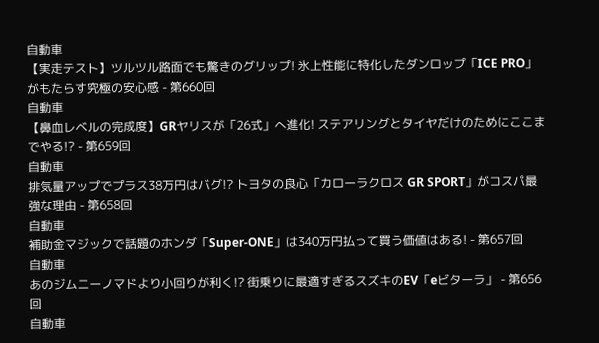自動車
【実走テスト】ツルツル路面でも驚きのグリップ! 氷上性能に特化したダンロップ「ICE PRO」がもたらす究極の安心感 - 第660回
自動車
【鼻血レベルの完成度】GRヤリスが「26式」へ進化! ステアリングとタイヤだけのためにここまでやる!? - 第659回
自動車
排気量アップでプラス38万円はバグ!? トヨタの良心「カローラクロス GR SPORT」がコスパ最強な理由 - 第658回
自動車
補助金マジックで話題のホンダ「Super-ONE」は340万円払って買う価値はある! - 第657回
自動車
あのジムニーノマドより小回りが利く!? 街乗りに最適すぎるスズキのEV「eビターラ」 - 第656回
自動車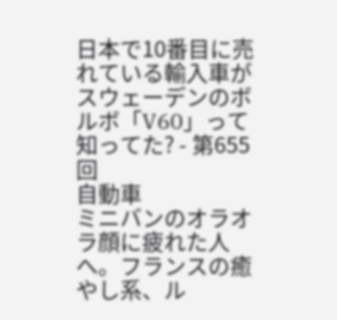日本で10番目に売れている輸入車がスウェーデンのボルボ「V60」って知ってた? - 第655回
自動車
ミニバンのオラオラ顔に疲れた人へ。フランスの癒やし系、ル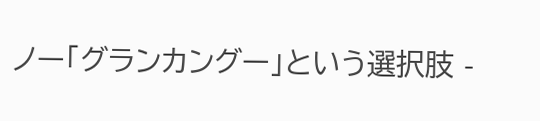ノー「グランカングー」という選択肢 -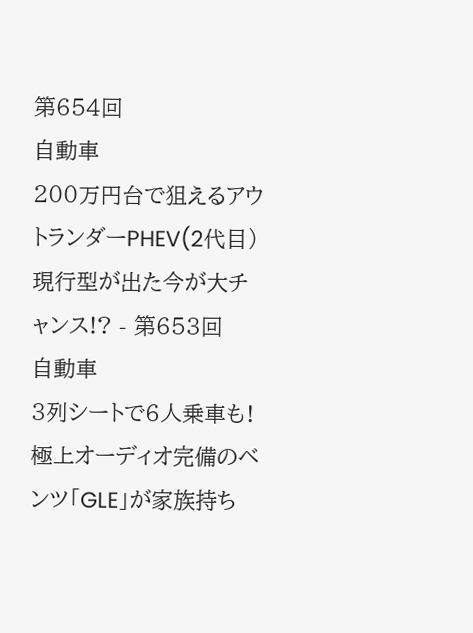第654回
自動車
200万円台で狙えるアウトランダーPHEV(2代目) 現行型が出た今が大チャンス!? - 第653回
自動車
3列シートで6人乗車も! 極上オーディオ完備のベンツ「GLE」が家族持ち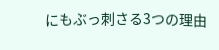にもぶっ刺さる3つの理由